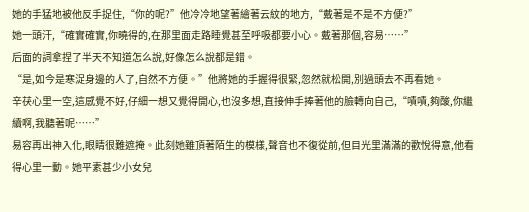她的手猛地被他反手捉住,“你的呢?”他冷冷地望著繪著云紋的地方,“戴著是不是不方便?”
她一頭汗,“確實確實,你曉得的,在那里面走路睡覺甚至呼吸都要小心。戴著那個,容易……”
后面的詞拿捏了半天不知道怎么說,好像怎么說都是錯。
“是,如今是寒浞身邊的人了,自然不方便。”他將她的手握得很緊,忽然就松開,別過頭去不再看她。
辛茯心里一空,這感覺不好,仔細一想又覺得開心,也沒多想,直接伸手捧著他的臉轉向自己,“嘖嘖,夠酸,你繼續啊,我聽著呢……”
易容再出神入化,眼睛很難遮掩。此刻她雖頂著陌生的模樣,聲音也不復從前,但目光里滿滿的歡悅得意,他看得心里一動。她平素甚少小女兒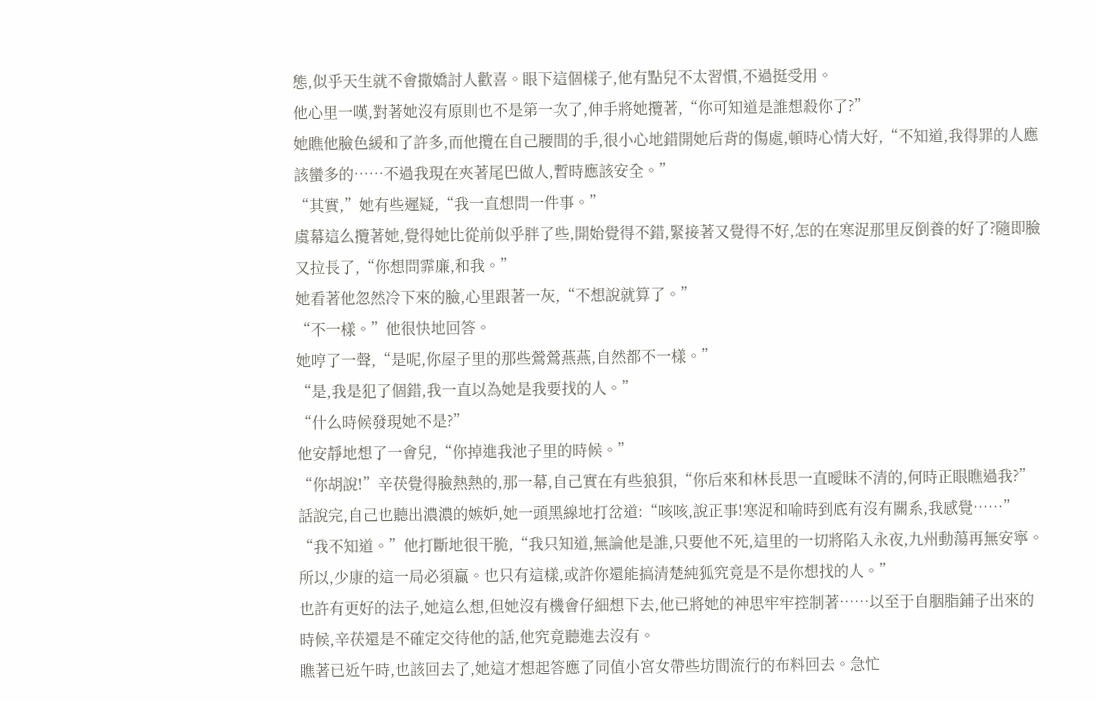態,似乎天生就不會撒嬌討人歡喜。眼下這個樣子,他有點兒不太習慣,不過挺受用。
他心里一嘆,對著她沒有原則也不是第一次了,伸手將她攬著,“你可知道是誰想殺你了?”
她瞧他臉色緩和了許多,而他攬在自己腰間的手,很小心地錯開她后背的傷處,頓時心情大好,“不知道,我得罪的人應該蠻多的……不過我現在夾著尾巴做人,暫時應該安全。”
“其實,”她有些遲疑,“我一直想問一件事。”
虞幕這么攬著她,覺得她比從前似乎胖了些,開始覺得不錯,緊接著又覺得不好,怎的在寒浞那里反倒養的好了?隨即臉又拉長了,“你想問霏廉,和我。”
她看著他忽然冷下來的臉,心里跟著一灰,“不想說就算了。”
“不一樣。”他很快地回答。
她哼了一聲,“是呢,你屋子里的那些鶯鶯燕燕,自然都不一樣。”
“是,我是犯了個錯,我一直以為她是我要找的人。”
“什么時候發現她不是?”
他安靜地想了一會兒,“你掉進我池子里的時候。”
“你胡說!”辛茯覺得臉熱熱的,那一幕,自己實在有些狼狽,“你后來和林長思一直曖昧不清的,何時正眼瞧過我?”
話說完,自己也聽出濃濃的嫉妒,她一頭黑線地打岔道:“咳咳,說正事!寒浞和喻時到底有沒有關系,我感覺……”
“我不知道。”他打斷地很干脆,“我只知道,無論他是誰,只要他不死,這里的一切將陷入永夜,九州動蕩再無安寧。所以,少康的這一局必須贏。也只有這樣,或許你還能搞清楚純狐究竟是不是你想找的人。”
也許有更好的法子,她這么想,但她沒有機會仔細想下去,他已將她的神思牢牢控制著……以至于自胭脂鋪子出來的時候,辛茯還是不確定交待他的話,他究竟聽進去沒有。
瞧著已近午時,也該回去了,她這才想起答應了同值小宮女帶些坊間流行的布料回去。急忙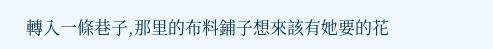轉入一條巷子,那里的布料鋪子想來該有她要的花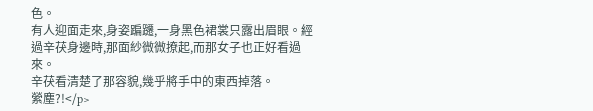色。
有人迎面走來,身姿蹁躚,一身黑色裙裳只露出眉眼。經過辛茯身邊時,那面紗微微撩起,而那女子也正好看過來。
辛茯看清楚了那容貌,幾乎將手中的東西掉落。
縈塵?!</p>